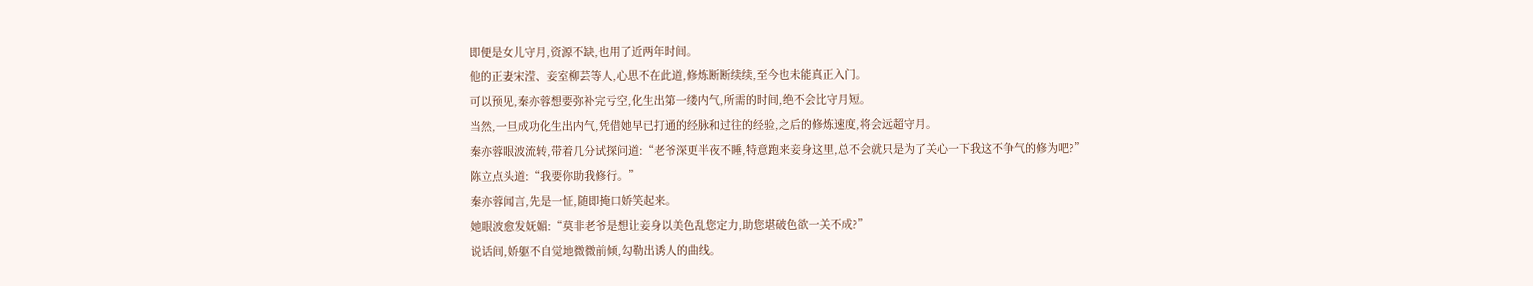即便是女儿守月,资源不缺,也用了近两年时间。
他的正妻宋滢、妾室柳芸等人,心思不在此道,修炼断断续续,至今也未能真正入门。
可以预见,秦亦蓉想要弥补完亏空,化生出第一缕内气,所需的时间,绝不会比守月短。
当然,一旦成功化生出内气,凭借她早已打通的经脉和过往的经验,之后的修炼速度,将会远超守月。
秦亦蓉眼波流转,带着几分试探问道:“老爷深更半夜不睡,特意跑来妾身这里,总不会就只是为了关心一下我这不争气的修为吧?”
陈立点头道:“我要你助我修行。”
秦亦蓉闻言,先是一怔,随即掩口娇笑起来。
她眼波愈发妩媚:“莫非老爷是想让妾身以美色乱您定力,助您堪破色欲一关不成?”
说话间,娇躯不自觉地微微前倾,勾勒出诱人的曲线。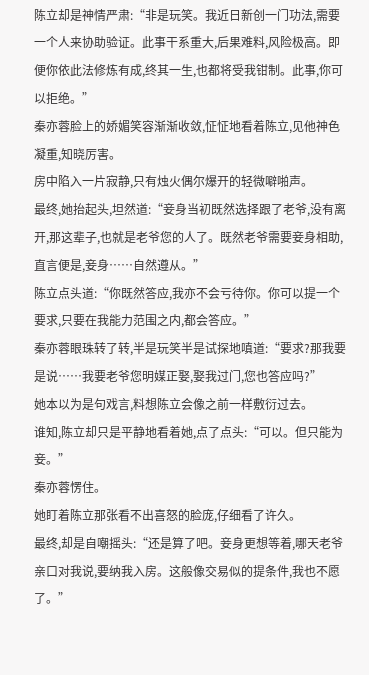陈立却是神情严肃:“非是玩笑。我近日新创一门功法,需要一个人来协助验证。此事干系重大,后果难料,风险极高。即便你依此法修炼有成,终其一生,也都将受我钳制。此事,你可以拒绝。”
秦亦蓉脸上的娇媚笑容渐渐收敛,怔怔地看着陈立,见他神色凝重,知晓厉害。
房中陷入一片寂静,只有烛火偶尔爆开的轻微噼啪声。
最终,她抬起头,坦然道:“妾身当初既然选择跟了老爷,没有离开,那这辈子,也就是老爷您的人了。既然老爷需要妾身相助,直言便是,妾身……自然遵从。”
陈立点头道:“你既然答应,我亦不会亏待你。你可以提一个要求,只要在我能力范围之内,都会答应。”
秦亦蓉眼珠转了转,半是玩笑半是试探地嗔道:“要求?那我要是说……我要老爷您明媒正娶,娶我过门,您也答应吗?”
她本以为是句戏言,料想陈立会像之前一样敷衍过去。
谁知,陈立却只是平静地看着她,点了点头:“可以。但只能为妾。”
秦亦蓉愣住。
她盯着陈立那张看不出喜怒的脸庞,仔细看了许久。
最终,却是自嘲摇头:“还是算了吧。妾身更想等着,哪天老爷亲口对我说,要纳我入房。这般像交易似的提条件,我也不愿了。”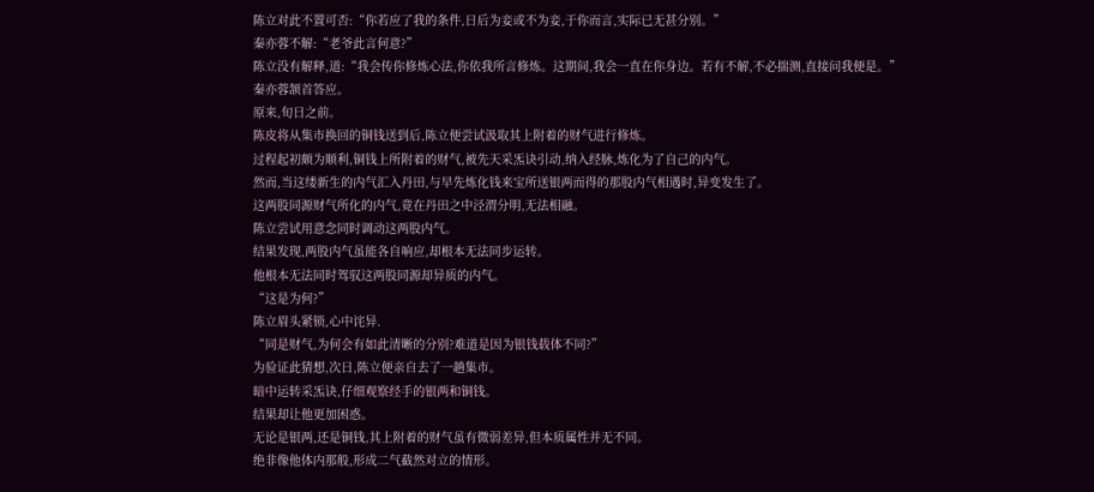陈立对此不置可否:“你若应了我的条件,日后为妾或不为妾,于你而言,实际已无甚分别。”
秦亦蓉不解:“老爷此言何意?”
陈立没有解释,道:“我会传你修炼心法,你依我所言修炼。这期间,我会一直在你身边。若有不解,不必揣测,直接问我便是。”
秦亦蓉颔首答应。
原来,旬日之前。
陈皮将从集市换回的铜钱送到后,陈立便尝试汲取其上附着的财气进行修炼。
过程起初颇为顺利,铜钱上所附着的财气,被先天采炁诀引动,纳入经脉,炼化为了自己的内气。
然而,当这缕新生的内气汇入丹田,与早先炼化钱来宝所送银两而得的那股内气相遇时,异变发生了。
这两股同源财气所化的内气,竟在丹田之中泾渭分明,无法相融。
陈立尝试用意念同时调动这两股内气。
结果发现,两股内气虽能各自响应,却根本无法同步运转。
他根本无法同时驾驭这两股同源却异质的内气。
“这是为何?”
陈立眉头紧锁,心中诧异.
“同是财气,为何会有如此清晰的分别?难道是因为银钱载体不同?”
为验证此猜想,次日,陈立便亲自去了一趟集市。
暗中运转采炁诀,仔细观察经手的银两和铜钱。
结果却让他更加困惑。
无论是银两,还是铜钱,其上附着的财气虽有微弱差异,但本质属性并无不同。
绝非像他体内那般,形成二气截然对立的情形。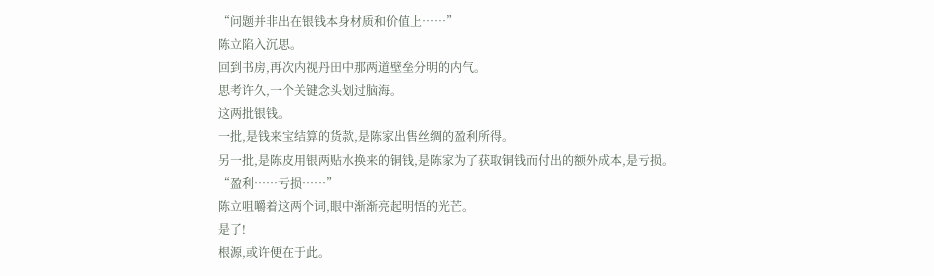“问题并非出在银钱本身材质和价值上……”
陈立陷入沉思。
回到书房,再次内视丹田中那两道壁垒分明的内气。
思考许久,一个关键念头划过脑海。
这两批银钱。
一批,是钱来宝结算的货款,是陈家出售丝绸的盈利所得。
另一批,是陈皮用银两贴水换来的铜钱,是陈家为了获取铜钱而付出的额外成本,是亏损。
“盈利……亏损……”
陈立咀嚼着这两个词,眼中渐渐亮起明悟的光芒。
是了!
根源,或许便在于此。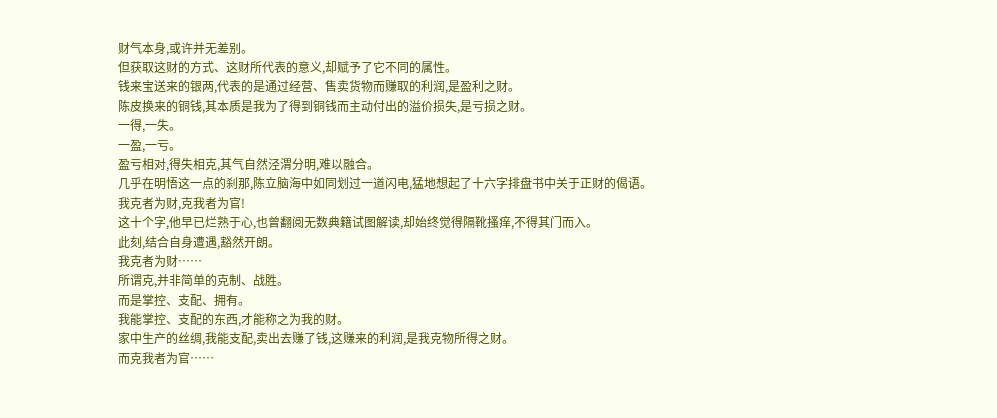财气本身,或许并无差别。
但获取这财的方式、这财所代表的意义,却赋予了它不同的属性。
钱来宝送来的银两,代表的是通过经营、售卖货物而赚取的利润,是盈利之财。
陈皮换来的铜钱,其本质是我为了得到铜钱而主动付出的溢价损失,是亏损之财。
一得,一失。
一盈,一亏。
盈亏相对,得失相克,其气自然泾渭分明,难以融合。
几乎在明悟这一点的刹那,陈立脑海中如同划过一道闪电,猛地想起了十六字排盘书中关于正财的偈语。
我克者为财,克我者为官!
这十个字,他早已烂熟于心,也曾翻阅无数典籍试图解读,却始终觉得隔靴搔痒,不得其门而入。
此刻,结合自身遭遇,豁然开朗。
我克者为财……
所谓克,并非简单的克制、战胜。
而是掌控、支配、拥有。
我能掌控、支配的东西,才能称之为我的财。
家中生产的丝绸,我能支配,卖出去赚了钱,这赚来的利润,是我克物所得之财。
而克我者为官……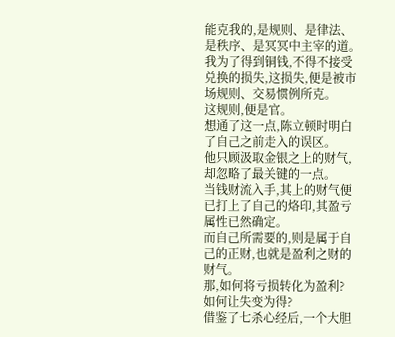能克我的,是规则、是律法、是秩序、是冥冥中主宰的道。
我为了得到铜钱,不得不接受兑换的损失,这损失,便是被市场规则、交易惯例所克。
这规则,便是官。
想通了这一点,陈立顿时明白了自己之前走入的误区。
他只顾汲取金银之上的财气,却忽略了最关键的一点。
当钱财流入手,其上的财气便已打上了自己的烙印,其盈亏属性已然确定。
而自己所需要的,则是属于自己的正财,也就是盈利之财的财气。
那,如何将亏损转化为盈利?
如何让失变为得?
借鉴了七杀心经后,一个大胆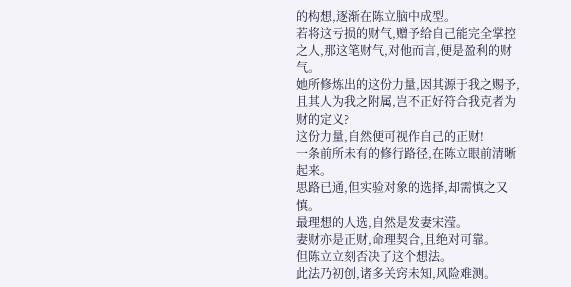的构想,逐渐在陈立脑中成型。
若将这亏损的财气,赠予给自己能完全掌控之人,那这笔财气,对他而言,便是盈利的财气。
她所修炼出的这份力量,因其源于我之赐予,且其人为我之附属,岂不正好符合我克者为财的定义?
这份力量,自然便可视作自己的正财!
一条前所未有的修行路径,在陈立眼前清晰起来。
思路已通,但实验对象的选择,却需慎之又慎。
最理想的人选,自然是发妻宋滢。
妻财亦是正财,命理契合,且绝对可靠。
但陈立立刻否决了这个想法。
此法乃初创,诸多关窍未知,风险难测。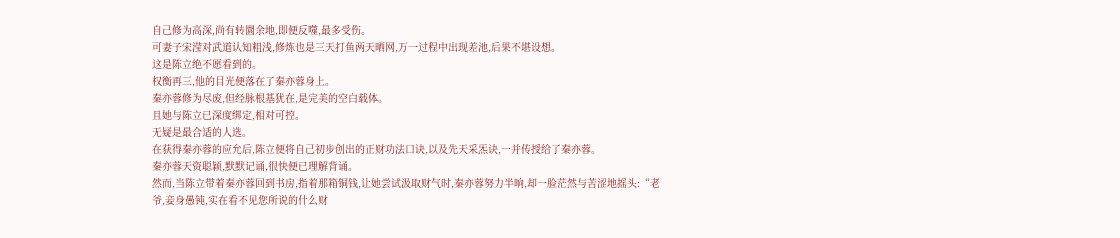自己修为高深,尚有转圜余地,即便反噬,最多受伤。
可妻子宋滢对武道认知粗浅,修炼也是三天打鱼两天晒网,万一过程中出现差池,后果不堪设想。
这是陈立绝不愿看到的。
权衡再三,他的目光便落在了秦亦蓉身上。
秦亦蓉修为尽废,但经脉根基犹在,是完美的空白载体。
且她与陈立已深度绑定,相对可控。
无疑是最合适的人选。
在获得秦亦蓉的应允后,陈立便将自己初步创出的正财功法口诀,以及先天采炁诀,一并传授给了秦亦蓉。
秦亦蓉天资聪颖,默默记诵,很快便已理解背诵。
然而,当陈立带着秦亦蓉回到书房,指着那箱铜钱,让她尝试汲取财气时,秦亦蓉努力半晌,却一脸茫然与苦涩地摇头:“老爷,妾身愚钝,实在看不见您所说的什么财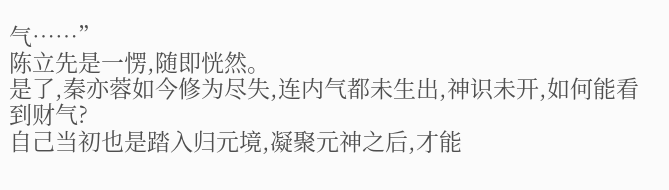气……”
陈立先是一愣,随即恍然。
是了,秦亦蓉如今修为尽失,连内气都未生出,神识未开,如何能看到财气?
自己当初也是踏入归元境,凝聚元神之后,才能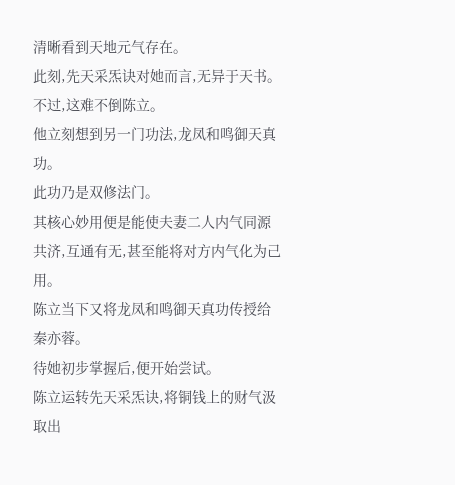清晰看到天地元气存在。
此刻,先天采炁诀对她而言,无异于天书。
不过,这难不倒陈立。
他立刻想到另一门功法,龙凤和鸣御天真功。
此功乃是双修法门。
其核心妙用便是能使夫妻二人内气同源共济,互通有无,甚至能将对方内气化为己用。
陈立当下又将龙凤和鸣御天真功传授给秦亦蓉。
待她初步掌握后,便开始尝试。
陈立运转先天采炁诀,将铜钱上的财气汲取出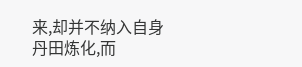来,却并不纳入自身丹田炼化,而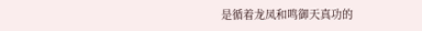是循着龙凤和鸣御天真功的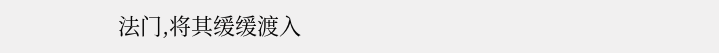法门,将其缓缓渡入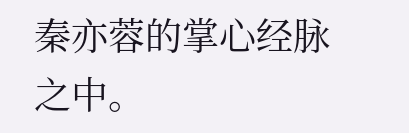秦亦蓉的掌心经脉之中。